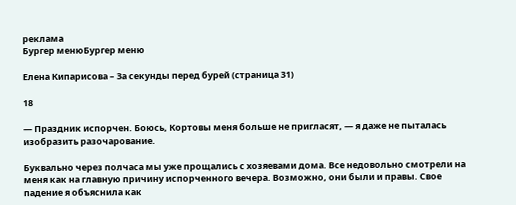реклама
Бургер менюБургер меню

Елена Кипарисова – За секунды перед бурей (страница 31)

18

— Праздник испорчен. Боюсь, Кортовы меня больше не пригласят, — я даже не пыталась изобразить разочарование.

Буквально через полчаса мы уже прощались с хозяевами дома. Все недовольно смотрели на меня как на главную причину испорченного вечера. Возможно, они были и правы. Свое падение я объяснила как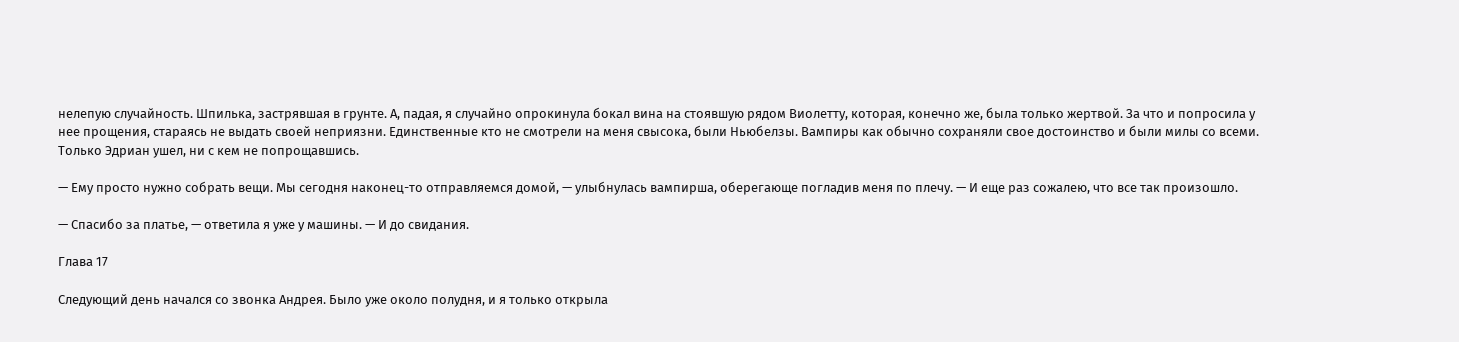нелепую случайность. Шпилька, застрявшая в грунте. А, падая, я случайно опрокинула бокал вина на стоявшую рядом Виолетту, которая, конечно же, была только жертвой. За что и попросила у нее прощения, стараясь не выдать своей неприязни. Единственные кто не смотрели на меня свысока, были Ньюбелзы. Вампиры как обычно сохраняли свое достоинство и были милы со всеми. Только Эдриан ушел, ни с кем не попрощавшись.

— Ему просто нужно собрать вещи. Мы сегодня наконец-то отправляемся домой, — улыбнулась вампирша, оберегающе погладив меня по плечу. — И еще раз сожалею, что все так произошло.

— Спасибо за платье, — ответила я уже у машины. — И до свидания.

Глава 17

Следующий день начался со звонка Андрея. Было уже около полудня, и я только открыла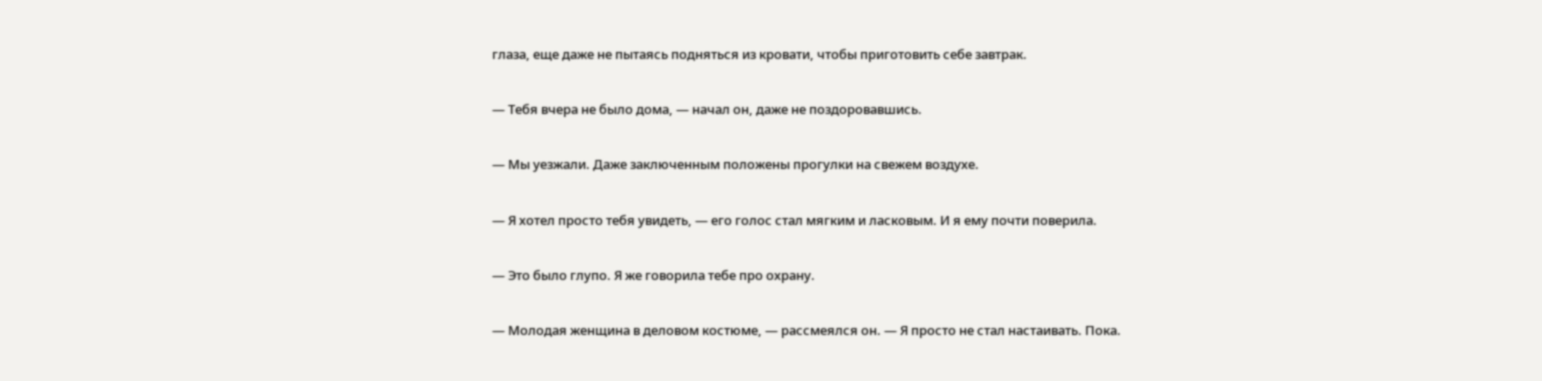глаза, еще даже не пытаясь подняться из кровати, чтобы приготовить себе завтрак.

— Тебя вчера не было дома, — начал он, даже не поздоровавшись.

— Мы уезжали. Даже заключенным положены прогулки на свежем воздухе.

— Я хотел просто тебя увидеть, — его голос стал мягким и ласковым. И я ему почти поверила.

— Это было глупо. Я же говорила тебе про охрану.

— Молодая женщина в деловом костюме, — рассмеялся он. — Я просто не стал настаивать. Пока.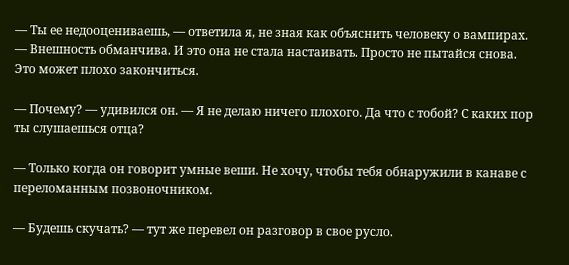— Ты ее недооцениваешь, — ответила я, не зная как объяснить человеку о вампирах. — Внешность обманчива. И это она не стала настаивать. Просто не пытайся снова. Это может плохо закончиться.

— Почему? — удивился он. — Я не делаю ничего плохого. Да что с тобой? С каких пор ты слушаешься отца?

— Только когда он говорит умные веши. Не хочу, чтобы тебя обнаружили в канаве с переломанным позвоночником.

— Будешь скучать? — тут же перевел он разговор в свое русло.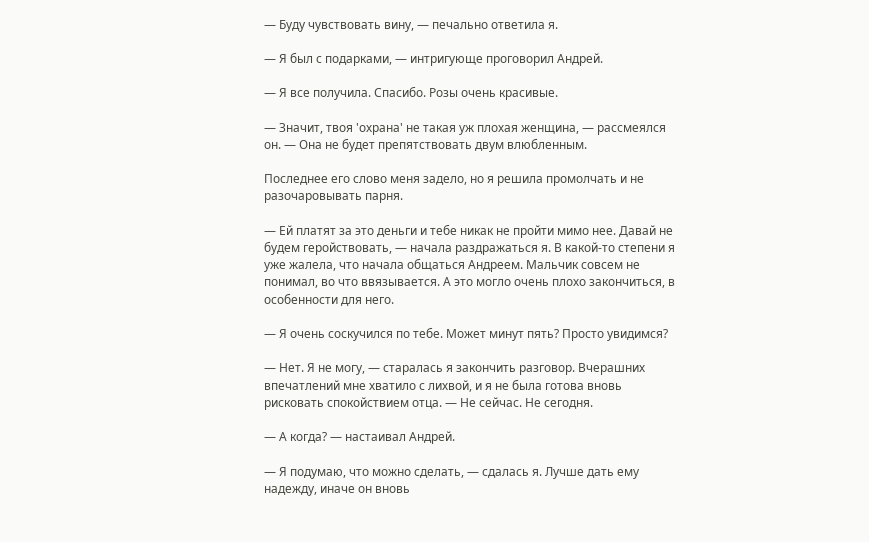— Буду чувствовать вину, — печально ответила я.

— Я был с подарками, — интригующе проговорил Андрей.

— Я все получила. Спасибо. Розы очень красивые.

— Значит, твоя 'охрана' не такая уж плохая женщина, — рассмеялся он. — Она не будет препятствовать двум влюбленным.

Последнее его слово меня задело, но я решила промолчать и не разочаровывать парня.

— Ей платят за это деньги и тебе никак не пройти мимо нее. Давай не будем геройствовать, — начала раздражаться я. В какой-то степени я уже жалела, что начала общаться Андреем. Мальчик совсем не понимал, во что ввязывается. А это могло очень плохо закончиться, в особенности для него.

— Я очень соскучился по тебе. Может минут пять? Просто увидимся?

— Нет. Я не могу, — старалась я закончить разговор. Вчерашних впечатлений мне хватило с лихвой, и я не была готова вновь рисковать спокойствием отца. — Не сейчас. Не сегодня.

— А когда? — настаивал Андрей.

— Я подумаю, что можно сделать, — сдалась я. Лучше дать ему надежду, иначе он вновь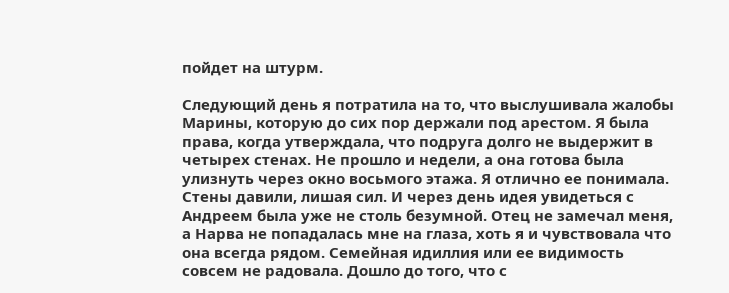пойдет на штурм.

Следующий день я потратила на то, что выслушивала жалобы Марины, которую до сих пор держали под арестом. Я была права, когда утверждала, что подруга долго не выдержит в четырех стенах. Не прошло и недели, а она готова была улизнуть через окно восьмого этажа. Я отлично ее понимала. Стены давили, лишая сил. И через день идея увидеться с Андреем была уже не столь безумной. Отец не замечал меня, а Нарва не попадалась мне на глаза, хоть я и чувствовала что она всегда рядом. Семейная идиллия или ее видимость совсем не радовала. Дошло до того, что с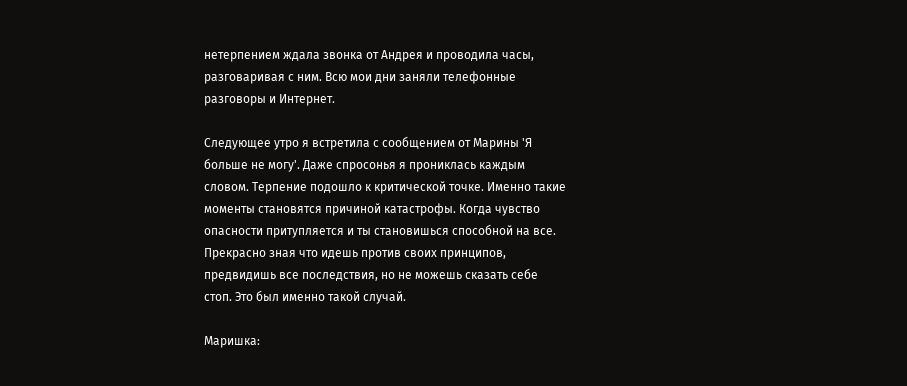нетерпением ждала звонка от Андрея и проводила часы, разговаривая с ним. Всю мои дни заняли телефонные разговоры и Интернет.

Следующее утро я встретила с сообщением от Марины 'Я больше не могу'. Даже спросонья я прониклась каждым словом. Терпение подошло к критической точке. Именно такие моменты становятся причиной катастрофы. Когда чувство опасности притупляется и ты становишься способной на все. Прекрасно зная что идешь против своих принципов, предвидишь все последствия, но не можешь сказать себе стоп. Это был именно такой случай.

Маришка: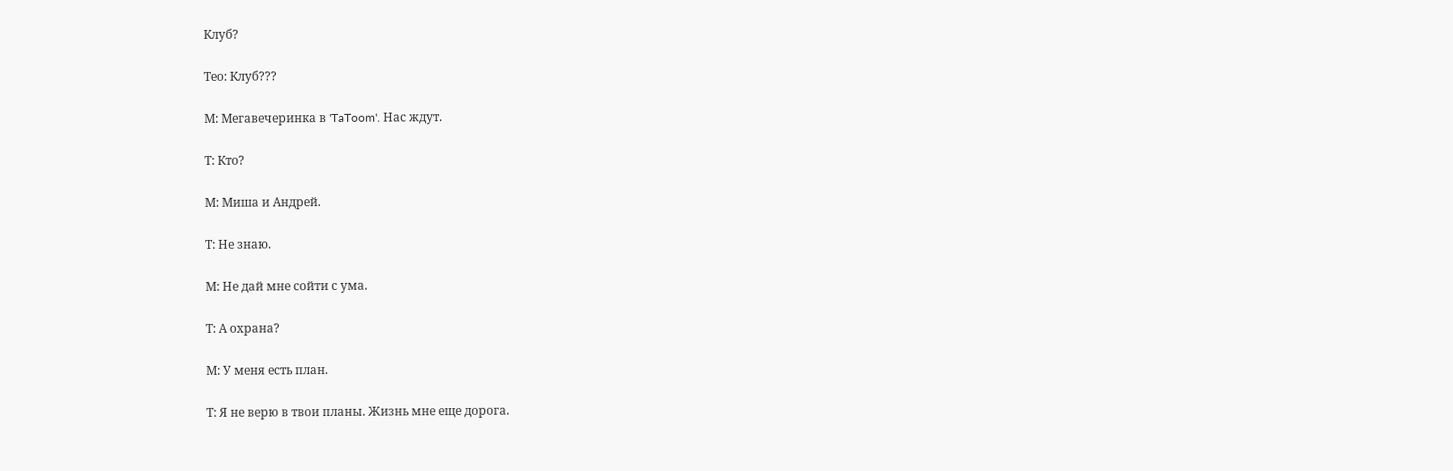Клуб?

Тео: Клуб???

М: Мегавечеринка в 'TaToom'. Нас ждут.

Т: Кто?

М: Миша и Андрей.

Т: Не знаю.

М: Не дай мне сойти с ума.

Т: А охрана?

М: У меня есть план.

Т: Я не верю в твои планы. Жизнь мне еще дорога.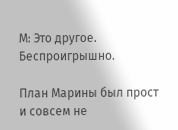М: Это другое. Беспроигрышно.

План Марины был прост и совсем не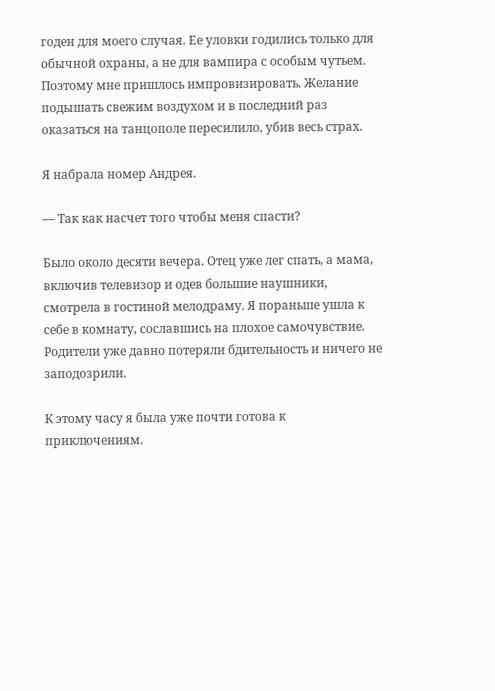годен для моего случая. Ее уловки годились только для обычной охраны, а не для вампира с особым чутьем. Поэтому мне пришлось импровизировать. Желание подышать свежим воздухом и в последний раз оказаться на танцополе пересилило, убив весь страх.

Я набрала номер Андрея.

— Так как насчет того чтобы меня спасти?

Было около десяти вечера. Отец уже лег спать, а мама, включив телевизор и одев большие наушники, смотрела в гостиной мелодраму. Я пораньше ушла к себе в комнату, сославшись на плохое самочувствие. Родители уже давно потеряли бдительность и ничего не заподозрили.

К этому часу я была уже почти готова к приключениям.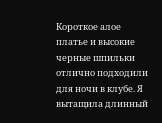Короткое алое платье и высокие черные шпильки отлично подходили для ночи в клубе. Я вытащила длинный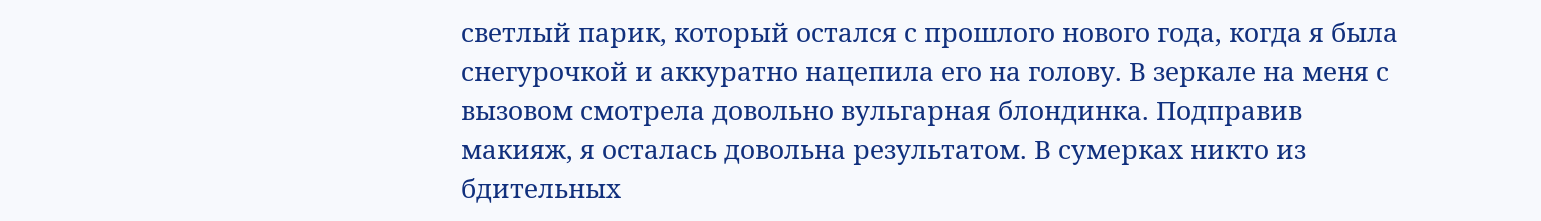светлый парик, который остался с прошлого нового года, когда я была снегурочкой и аккуратно нацепила его на голову. В зеркале на меня с вызовом смотрела довольно вульгарная блондинка. Подправив макияж, я осталась довольна результатом. В сумерках никто из бдительных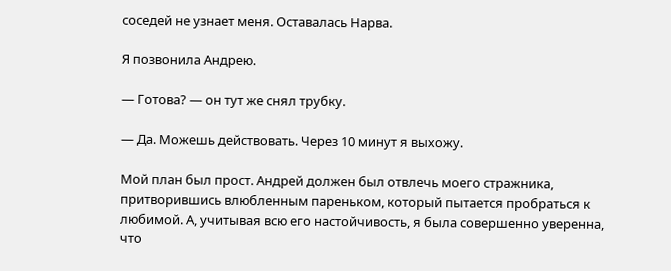соседей не узнает меня. Оставалась Нарва.

Я позвонила Андрею.

— Готова? — он тут же снял трубку.

— Да. Можешь действовать. Через 10 минут я выхожу.

Мой план был прост. Андрей должен был отвлечь моего стражника, притворившись влюбленным пареньком, который пытается пробраться к любимой. А, учитывая всю его настойчивость, я была совершенно уверенна, что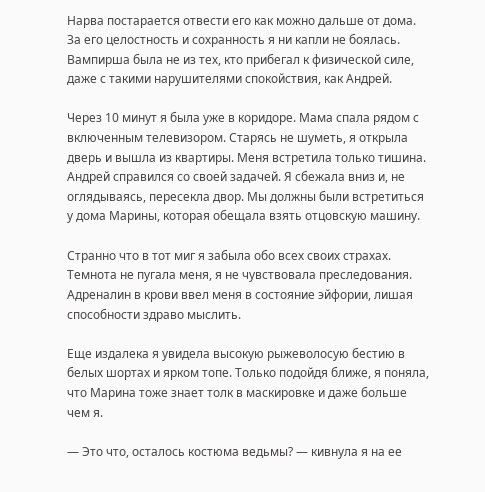Нарва постарается отвести его как можно дальше от дома. За его целостность и сохранность я ни капли не боялась. Вампирша была не из тех, кто прибегал к физической силе, даже с такими нарушителями спокойствия, как Андрей.

Через 10 минут я была уже в коридоре. Мама спала рядом с включенным телевизором. Старясь не шуметь, я открыла дверь и вышла из квартиры. Меня встретила только тишина. Андрей справился со своей задачей. Я сбежала вниз и, не оглядываясь, пересекла двор. Мы должны были встретиться у дома Марины, которая обещала взять отцовскую машину.

Странно что в тот миг я забыла обо всех своих страхах. Темнота не пугала меня, я не чувствовала преследования. Адреналин в крови ввел меня в состояние эйфории, лишая способности здраво мыслить.

Еще издалека я увидела высокую рыжеволосую бестию в белых шортах и ярком топе. Только подойдя ближе, я поняла, что Марина тоже знает толк в маскировке и даже больше чем я.

— Это что, осталось костюма ведьмы? — кивнула я на ее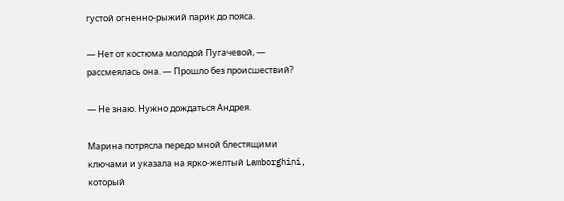густой огненно-рыжий парик до пояса.

— Нет от костюма молодой Пугачевой, — рассмеялась она. — Прошло без происшествий?

— Не знаю. Нужно дождаться Андрея.

Марина потрясла передо мной блестящими ключами и указала на ярко-желтый Lamborghini, который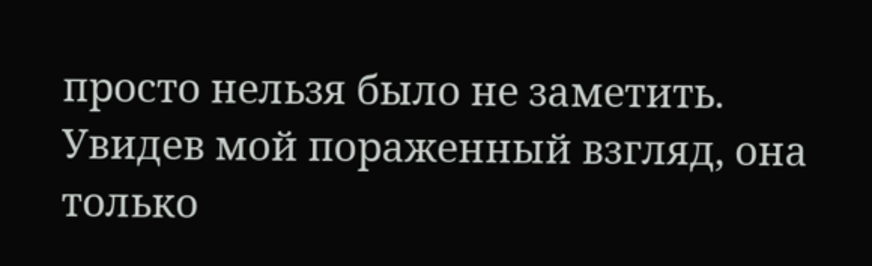просто нельзя было не заметить. Увидев мой пораженный взгляд, она только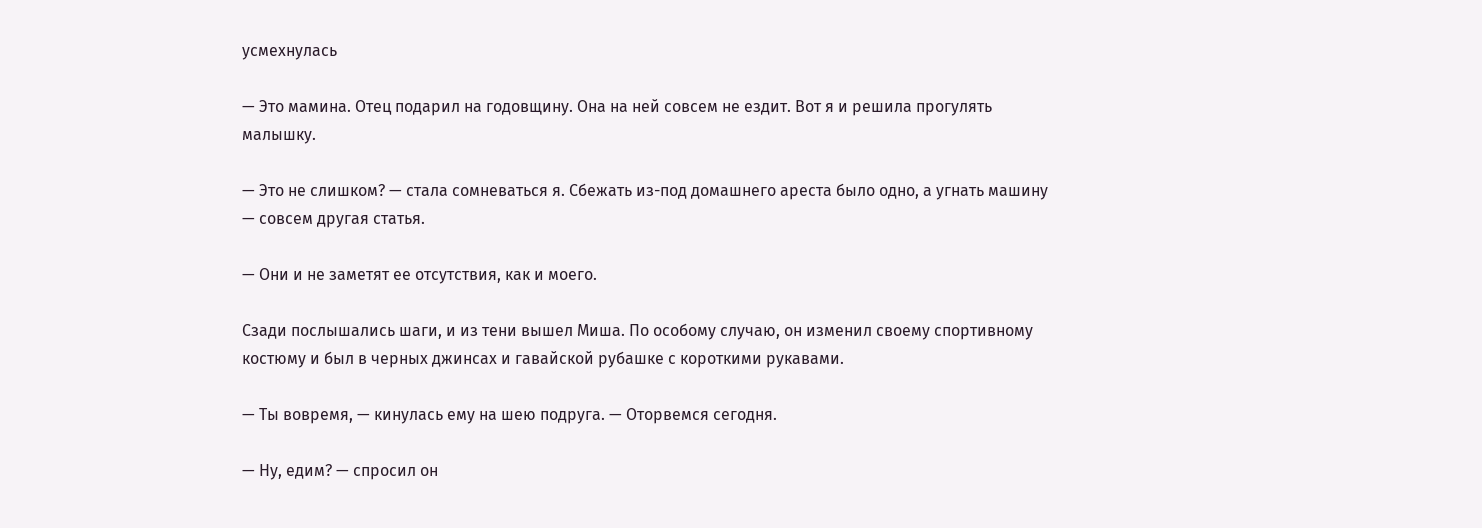усмехнулась

— Это мамина. Отец подарил на годовщину. Она на ней совсем не ездит. Вот я и решила прогулять малышку.

— Это не слишком? — стала сомневаться я. Сбежать из-под домашнего ареста было одно, а угнать машину — совсем другая статья.

— Они и не заметят ее отсутствия, как и моего.

Сзади послышались шаги, и из тени вышел Миша. По особому случаю, он изменил своему спортивному костюму и был в черных джинсах и гавайской рубашке с короткими рукавами.

— Ты вовремя, — кинулась ему на шею подруга. — Оторвемся сегодня.

— Ну, едим? — спросил он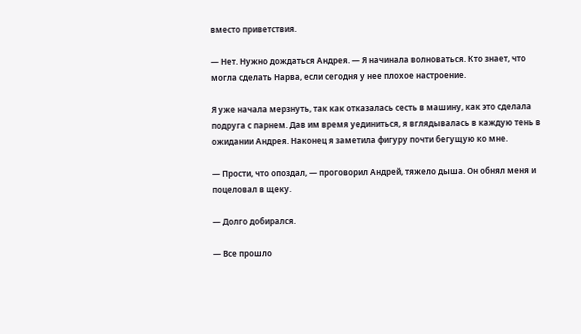вместо приветствия.

— Нет. Нужно дождаться Андрея. — Я начинала волноваться. Кто знает, что могла сделать Нарва, если сегодня у нее плохое настроение.

Я уже начала мерзнуть, так как отказалась сесть в машину, как это сделала подруга с парнем. Дав им время уединиться, я вглядывалась в каждую тень в ожидании Андрея. Наконец я заметила фигуру почти бегущую ко мне.

— Прости, что опоздал, — проговорил Андрей, тяжело дыша. Он обнял меня и поцеловал в щеку.

— Долго добирался.

— Все прошло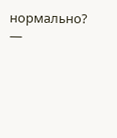нормально? —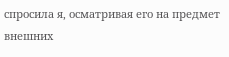спросила я, осматривая его на предмет внешних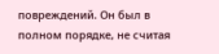повреждений. Он был в полном порядке, не считая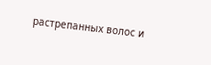растрепанных волос и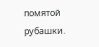помятой рубашки.